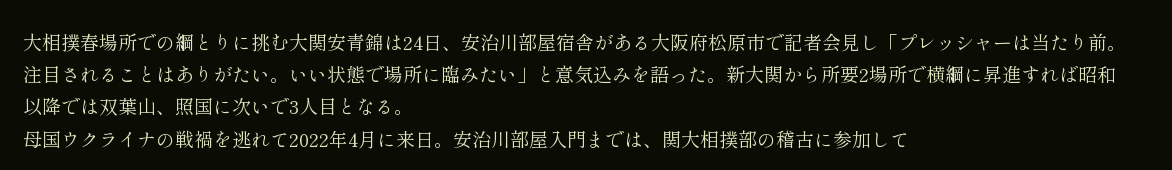大相撲春場所での綱とりに挑む大関安青錦は24日、安治川部屋宿舎がある大阪府松原市で記者会見し「プレッシャーは当たり前。注目されることはありがたい。いい状態で場所に臨みたい」と意気込みを語った。新大関から所要2場所で横綱に昇進すれば昭和以降では双葉山、照国に次いで3人目となる。
母国ウクライナの戦禍を逃れて2022年4月に来日。安治川部屋入門までは、関大相撲部の稽古に参加して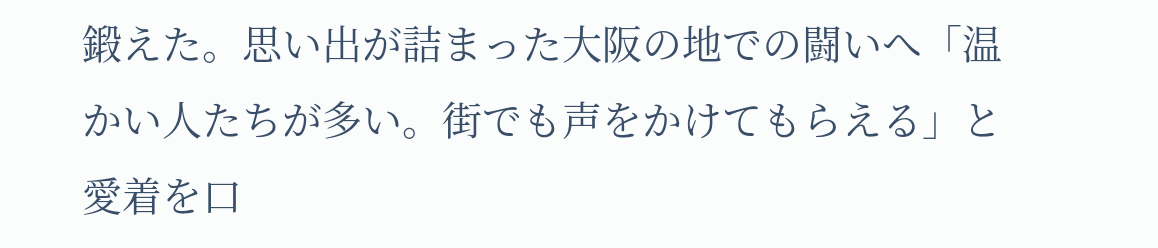鍛えた。思い出が詰まった大阪の地での闘いへ「温かい人たちが多い。街でも声をかけてもらえる」と愛着を口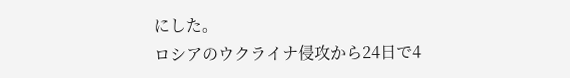にした。
ロシアのウクライナ侵攻から24日で4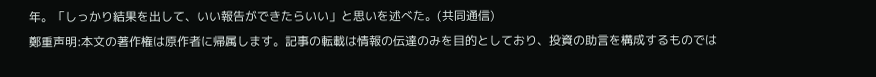年。「しっかり結果を出して、いい報告ができたらいい」と思いを述べた。(共同通信)
鄭重声明:本文の著作権は原作者に帰属します。記事の転載は情報の伝達のみを目的としており、投資の助言を構成するものでは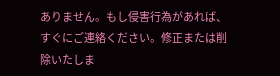ありません。もし侵害行為があれば、すぐにご連絡ください。修正または削除いたしま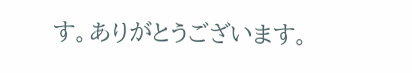す。ありがとうございます。